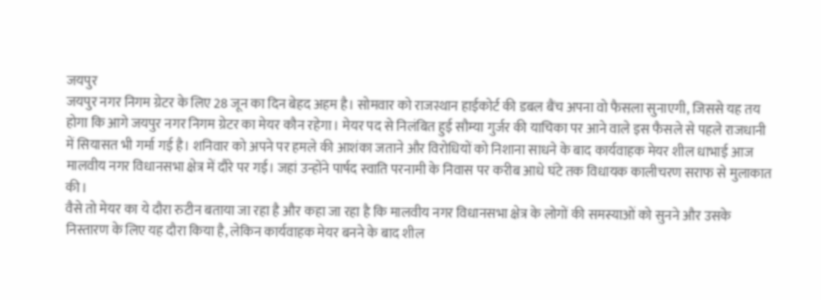जयपुर
जयपुर नगर निगम ग्रेटर के लिए 28 जून का दिन बेहद अहम है। सोमवार को राजस्थान हाईकोर्ट की डबल बैंच अपना वो फैसला सुनाएगी, जिससे यह तय होगा कि आगे जयपुर नगर निगम ग्रेटर का मेयर कौन रहेगा। मेयर पद से निलंबित हुई सौम्या गुर्जर की याचिका पर आने वाले इस फैसले से पहले राजधानी में सियासत भी गर्मा गई है। शनिवार को अपने पर हमले की आशंका जताने और विरोधियों को निशाना साधने के बाद कार्यवाहक मेयर शील धाभाई आज मालवीय नगर विधानसभा क्षेत्र में दौरे पर गई। जहां उन्होंने पार्षद स्वाति परनामी के निवास पर करीब आधे घंटे तक विधायक कालीचरण सराफ से मुलाकात की।
वैसे तो मेयर का ये दौरा रुटीन बताया जा रहा है और कहा जा रहा है कि मालवीय नगर विधानसभा क्षेत्र के लोगों की समस्याओं को सुनने और उसके निस्तारण के लिए यह दौरा किया है, लेकिन कार्यवाहक मेयर बनने के बाद शील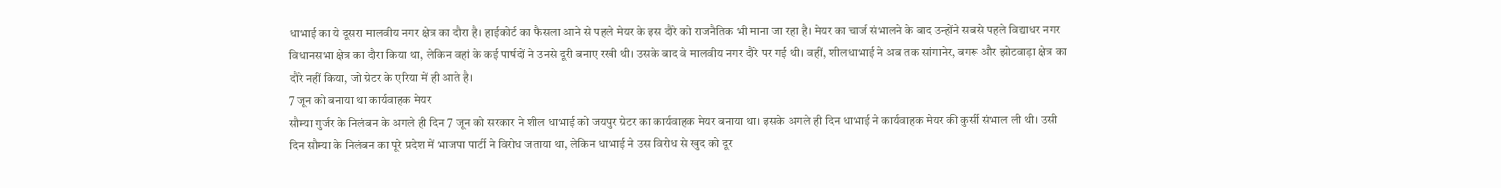धाभाई का ये दूसरा मालवीय नगर क्षेत्र का दौरा है। हाईकोर्ट का फैसला आने से पहले मेयर के इस दौरे को राजनैतिक भी माना जा रहा है। मेयर का चार्ज संभालने के बाद उन्होंने सबसे पहले विद्याधर नगर विधानसभा क्षेत्र का दौरा किया था, लेकिन वहां के कई पार्षदों ने उनसे दूरी बनाए रखी थी। उसके बाद वे मालवीय नगर दौरे पर गई थी। वहीं, शीलधाभाई ने अब तक सांगानेर, बगरू और झोटवाड़ा क्षेत्र का दौरे नहीं किया, जो ग्रेटर के एरिया में ही आते है।
7 जून को बनाया था कार्यवाहक मेयर
सौम्या गुर्जर के निलंबन के अगले ही दिन 7 जून को सरकार ने शील धाभाई को जयपुर ग्रेटर का कार्यवाहक मेयर बनाया था। इसके अगले ही दिन धाभाई ने कार्यवाहक मेयर की कुर्सी संभाल ली थी। उसी दिन सौम्या के निलंबन का पूरे प्रदेश में भाजपा पार्टी ने विरोध जताया था, लेकिन धाभाई ने उस विरोध से खुद को दूर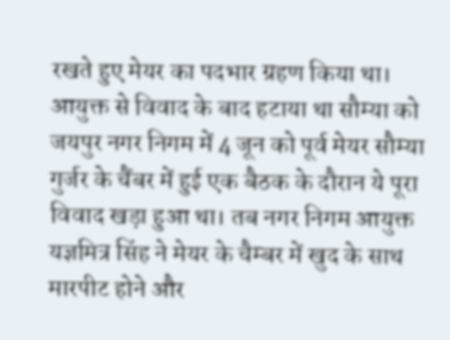रखते हुए मेयर का पदभार ग्रहण किया था।
आयुक्त से विवाद के बाद हटाया था सौम्या को
जयपुर नगर निगम में 4 जून को पूर्व मेयर सौम्या गुर्जर के चैंबर में हुई एक बैठक के दौरान ये पूरा विवाद खड़ा हुआ था। तब नगर निगम आयुक्त यज्ञमित्र सिंह ने मेयर के चैम्बर में खुद के साथ मारपीट होने और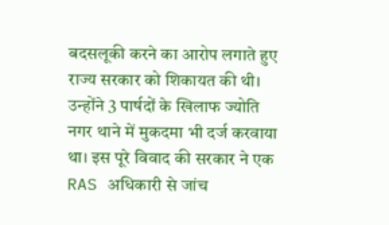बदसलूकी करने का आरोप लगाते हुए राज्य सरकार को शिकायत की थी। उन्होंने 3 पार्षदों के खिलाफ ज्योति नगर थाने में मुकदमा भी दर्ज करवाया था। इस पूरे विवाद की सरकार ने एक RAS अधिकारी से जांच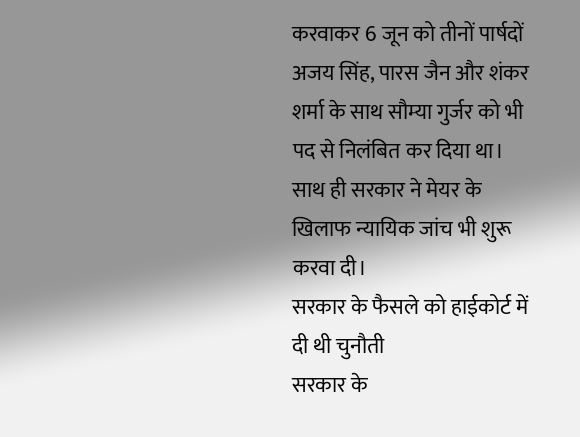करवाकर 6 जून को तीनों पार्षदों अजय सिंह, पारस जैन और शंकर शर्मा के साथ सौम्या गुर्जर को भी पद से निलंबित कर दिया था। साथ ही सरकार ने मेयर के खिलाफ न्यायिक जांच भी शुरू करवा दी।
सरकार के फैसले को हाईकोर्ट में दी थी चुनौती
सरकार के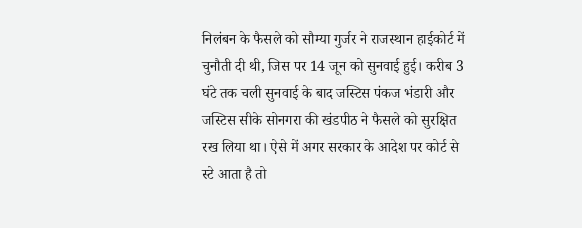निलंबन के फैसले को सौम्या गुर्जर ने राजस्थान हाईकोर्ट में चुनौती दी थी, जिस पर 14 जून को सुनवाई हुई। करीब 3 घंटे तक चली सुनवाई के बाद जस्टिस पंकज भंडारी और जस्टिस सीके सोनगरा की खंडपीठ ने फैसले को सुरक्षित रख लिया था। ऐसे में अगर सरकार के आदेश पर कोर्ट से स्टे आता है तो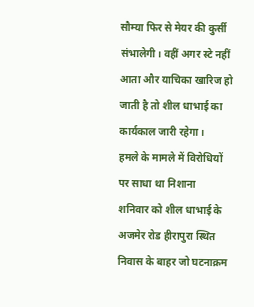सौम्या फिर से मेयर की कुर्सी संभालेगी। वहीं अगर स्टे नहीं आता और याचिका खारिज हो जाती है तो शील धाभाई का कार्यकाल जारी रहेगा।
हमले के मामले में विरोधियों पर साधा था निशाना
शनिवार को शील धाभाई के अजमेर रोड हीरापुरा स्थित निवास के बाहर जो घटनाक्रम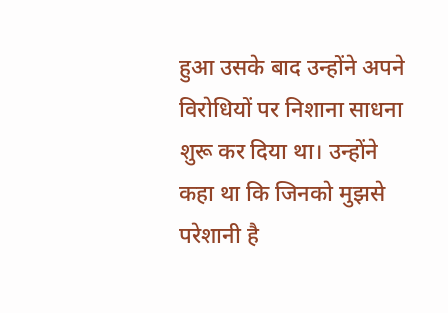हुआ उसके बाद उन्होंने अपने विरोधियों पर निशाना साधना शुरू कर दिया था। उन्होंने कहा था कि जिनको मुझसे परेशानी है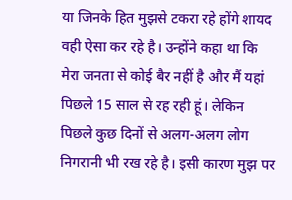या जिनके हित मुझसे टकरा रहे होंगे शायद वही ऐसा कर रहे है। उन्होंने कहा था कि मेरा जनता से कोई बैर नहीं है और मैं यहां पिछले 15 साल से रह रही हूं। लेकिन पिछले कुछ दिनों से अलग-अलग लोग निगरानी भी रख रहे है। इसी कारण मुझ पर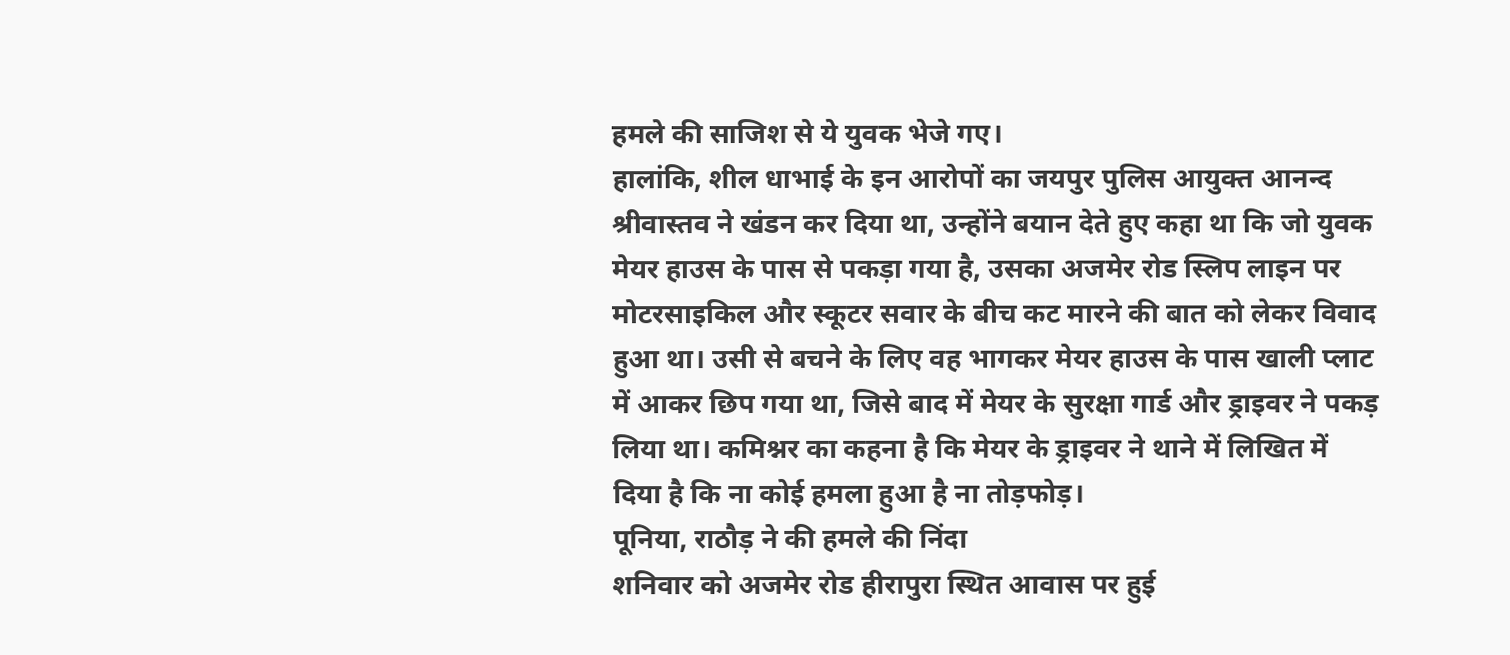हमले की साजिश से ये युवक भेजे गए।
हालांकि, शील धाभाई के इन आरोपों का जयपुर पुलिस आयुक्त आनन्द श्रीवास्तव ने खंडन कर दिया था, उन्होंने बयान देते हुए कहा था कि जो युवक मेयर हाउस के पास से पकड़ा गया है, उसका अजमेर रोड स्लिप लाइन पर मोटरसाइकिल और स्कूटर सवार के बीच कट मारने की बात को लेकर विवाद हुआ था। उसी से बचने के लिए वह भागकर मेयर हाउस के पास खाली प्लाट में आकर छिप गया था, जिसे बाद में मेयर के सुरक्षा गार्ड और ड्राइवर ने पकड़ लिया था। कमिश्नर का कहना है कि मेयर के ड्राइवर ने थाने में लिखित में दिया है कि ना कोई हमला हुआ है ना तोड़फोड़।
पूनिया, राठौड़ ने की हमले की निंदा
शनिवार को अजमेर रोड हीरापुरा स्थित आवास पर हुई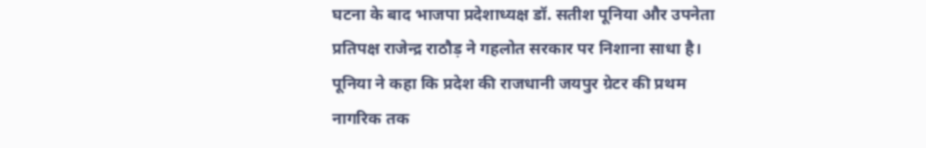घटना के बाद भाजपा प्रदेशाध्यक्ष डॉ. सतीश पूनिया और उपनेता प्रतिपक्ष राजेन्द्र राठौड़ ने गहलोत सरकार पर निशाना साधा है। पूनिया ने कहा कि प्रदेश की राजधानी जयपुर ग्रेटर की प्रथम नागरिक तक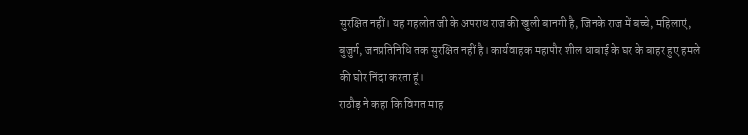सुरक्षित नहीं। यह गहलोत जी के अपराध राज की खुली बानगी है, जिनके राज में बच्चे, महिलाएं, बुजुर्ग, जनप्रतिनिधि तक सुरक्षित नहीं है। कार्यवाहक महापौर शील धाबाई के घर के बाहर हुए हमले की घोर निंदा करता हूं।
राठौड़ ने कहा कि विगत माह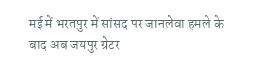मई में भरतपुर में सांसद पर जानलेवा हमले के बाद अब जयपुर ग्रेटर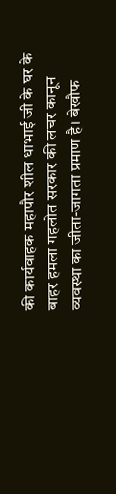की कार्यवाहक महापौर शील धाभाई जी के घर के बाहर हमला गहलोत सरकार की लचर कानून व्यवस्था का जीता-जागता प्रमाण है। बेखौफ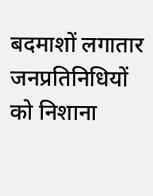बदमाशों लगातार जनप्रतिनिधियों को निशाना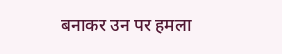बनाकर उन पर हमला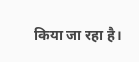किया जा रहा है।